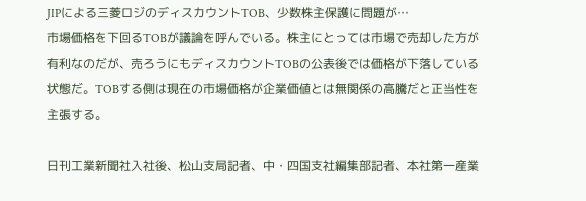JIPによる三菱ロジのディスカウントTOB、少数株主保護に問題が…
市場価格を下回るTOBが議論を呼んでいる。株主にとっては市場で売却した方が有利なのだが、売ろうにもディスカウントTOBの公表後では価格が下落している状態だ。TOBする側は現在の市場価格が企業価値とは無関係の高騰だと正当性を主張する。

日刊工業新聞社入社後、松山支局記者、中・四国支社編集部記者、本社第一産業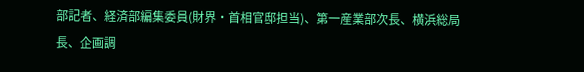部記者、経済部編集委員(財界・首相官邸担当)、第一産業部次長、横浜総局長、企画調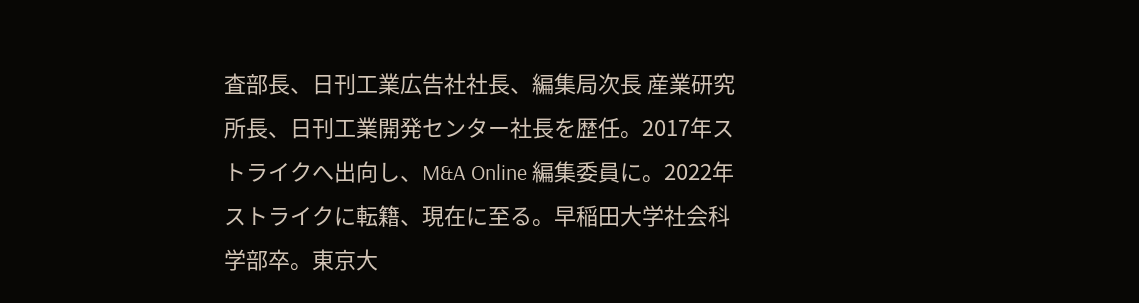査部長、日刊工業広告社社長、編集局次長 産業研究所長、日刊工業開発センター社長を歴任。2017年ストライクへ出向し、M&A Online 編集委員に。2022年ストライクに転籍、現在に至る。早稲田大学社会科学部卒。東京大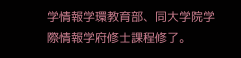学情報学環教育部、同大学院学際情報学府修士課程修了。